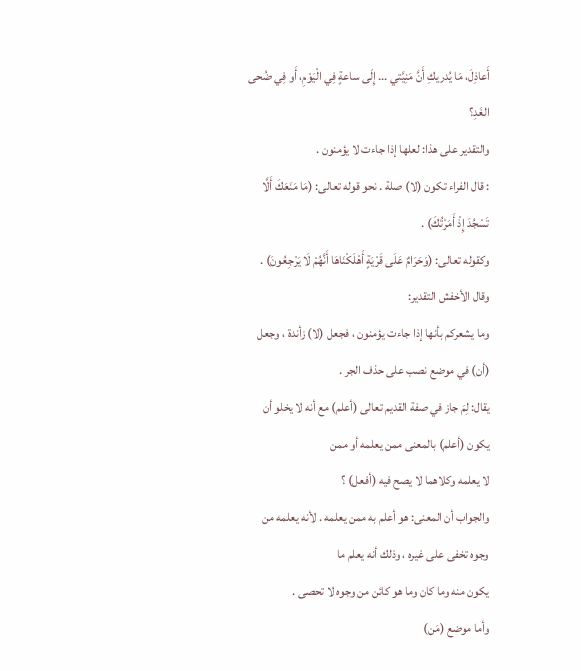أَعاذِلَ، مَا يُدريكِ أَنَّ مَنِيَّتي ... إِلَى ساعةٍ فِي الْيَوْمِ، أَو فِي ضُحى الغَدِ؟
والتقدير على هذا: لعلها إذا جاءت لا يؤمنون .
: قال الفراء تكون (لا) صلة . نحو قوله تعالى: (مَا مَنَعَكَ أَلَّا تَسْجُدَ إِذْ أَمَرْتُكَ) .
وكقوله تعالى: (وَحَرَامٌ عَلَى قَرْيَةٍ أَهْلَكْنَاهَا أَنَّهُمْ لَا يَرْجِعُونَ) . وقال الأخفش التقدير:
وما يشعركم بأنها إذا جاءت يؤمنون ، فجعل (لا) زأندة ، وجعل (أن) في موضع نصب على حذف الجر .
يقال: لِمَ جاز في صفة القديم تعالى (أعلم) مع أنه لا يخلو أن يكون (أعلم) بالمعنى ممن يعلمه أو ممن
لا يعلمه وكلاهما لا يصح فيه (أفعل) ؟
والجواب أن المعنى: هو أعلم به ممن يعلمه . لأنه يعلمه من وجوه تخفى على غيره ، وذلك أنه يعلم ما
يكون منه وما كان وما هو كائن من وجوه لا تحصى .
وأما موضع (مَن)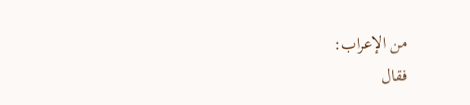من الإعراب:
فقال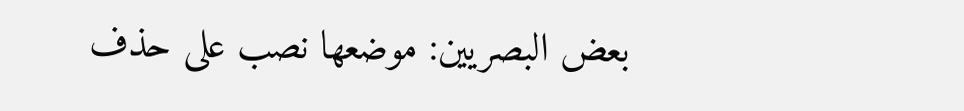بعض البصريين: موضعها نصب على حذف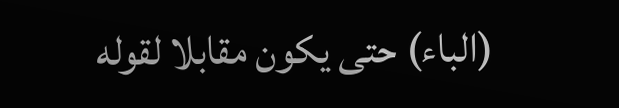(الباء) حتى يكون مقابلا لقوله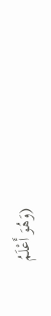(وَهُوَ أَعْلَمُ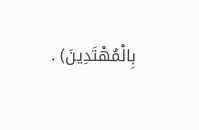بِالْمُهْتَدِينَ) .